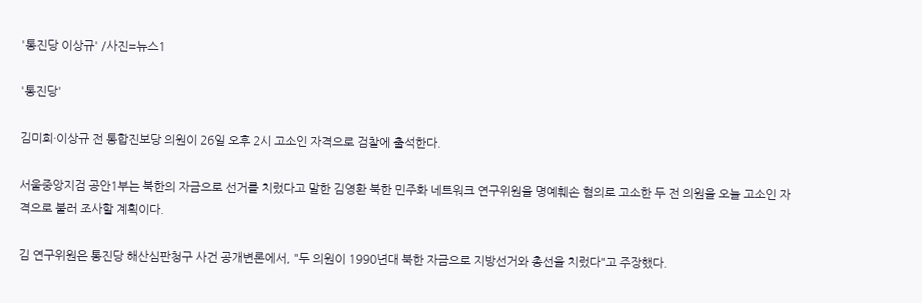'통진당 이상규' /사진=뉴스1

'통진당'

김미희·이상규 전 통합진보당 의원이 26일 오후 2시 고소인 자격으로 검찰에 출석한다.

서울중앙지검 공안1부는 북한의 자금으로 선거를 치렀다고 말한 김영환 북한 민주화 네트워크 연구위원을 명예훼손 혐의로 고소한 두 전 의원을 오늘 고소인 자격으로 불러 조사할 계획이다.

김 연구위원은 통진당 해산심판청구 사건 공개변론에서, "두 의원이 1990년대 북한 자금으로 지방선거와 총선을 치렀다"고 주장했다.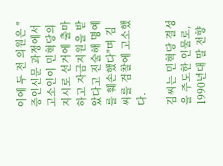이에 두 전 의원은 "증인신문 과정에서 고소인이 민혁당의 지시로 선거에 출마하고 자금지원을 받았다고 진술해 명예를 훼손했다"며 김씨를 검찰에 고소했다.

김씨는 민혁당 결성을 주도한 인물로, 1990년대 말 전향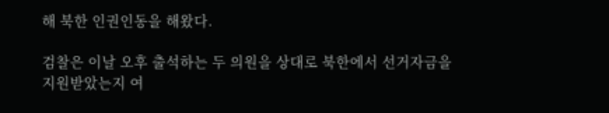해 북한 인권인동을 해왔다.

검찰은 이날 오후 출석하는 두 의원을 상대로 북한에서 선거자금을 지원받았는지 여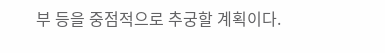부 등을 중점적으로 추궁할 계획이다.